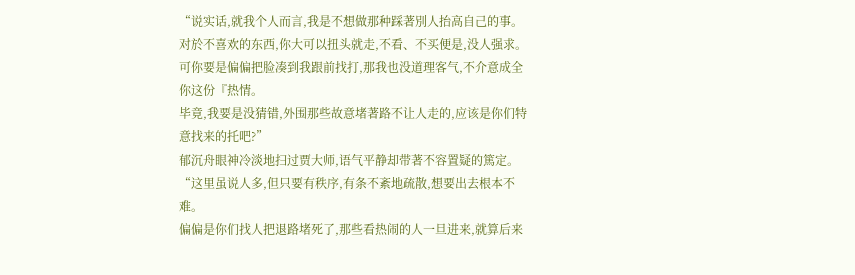“说实话,就我个人而言,我是不想做那种踩著別人抬高自己的事。
对於不喜欢的东西,你大可以扭头就走,不看、不买便是,没人强求。
可你要是偏偏把脸凑到我跟前找打,那我也没道理客气,不介意成全你这份『热情。
毕竟,我要是没猜错,外围那些故意堵著路不让人走的,应该是你们特意找来的托吧?”
郁沉舟眼神冷淡地扫过贾大师,语气平静却带著不容置疑的篤定。
“这里虽说人多,但只要有秩序,有条不紊地疏散,想要出去根本不难。
偏偏是你们找人把退路堵死了,那些看热闹的人一旦进来,就算后来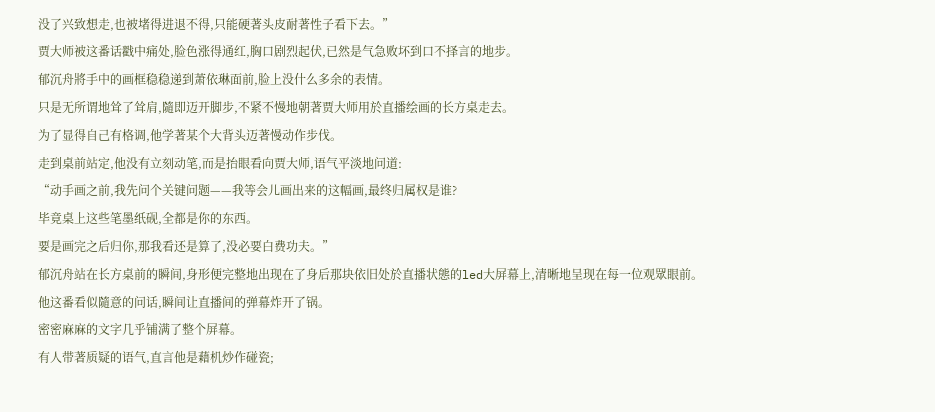没了兴致想走,也被堵得进退不得,只能硬著头皮耐著性子看下去。”
贾大师被这番话戳中痛处,脸色涨得通红,胸口剧烈起伏,已然是气急败坏到口不择言的地步。
郁沉舟將手中的画框稳稳递到萧依琳面前,脸上没什么多余的表情。
只是无所谓地耸了耸肩,隨即迈开脚步,不紧不慢地朝著贾大师用於直播绘画的长方桌走去。
为了显得自己有格调,他学著某个大背头迈著慢动作步伐。
走到桌前站定,他没有立刻动笔,而是抬眼看向贾大师,语气平淡地问道:
“动手画之前,我先问个关键问题——我等会儿画出来的这幅画,最终归属权是谁?
毕竟桌上这些笔墨纸砚,全都是你的东西。
要是画完之后归你,那我看还是算了,没必要白费功夫。”
郁沉舟站在长方桌前的瞬间,身形便完整地出现在了身后那块依旧处於直播状態的led大屏幕上,清晰地呈现在每一位观眾眼前。
他这番看似隨意的问话,瞬间让直播间的弹幕炸开了锅。
密密麻麻的文字几乎铺满了整个屏幕。
有人带著质疑的语气,直言他是藉机炒作碰瓷;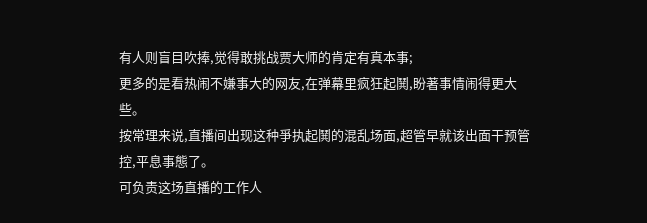有人则盲目吹捧,觉得敢挑战贾大师的肯定有真本事;
更多的是看热闹不嫌事大的网友,在弹幕里疯狂起鬨,盼著事情闹得更大些。
按常理来说,直播间出现这种爭执起鬨的混乱场面,超管早就该出面干预管控,平息事態了。
可负责这场直播的工作人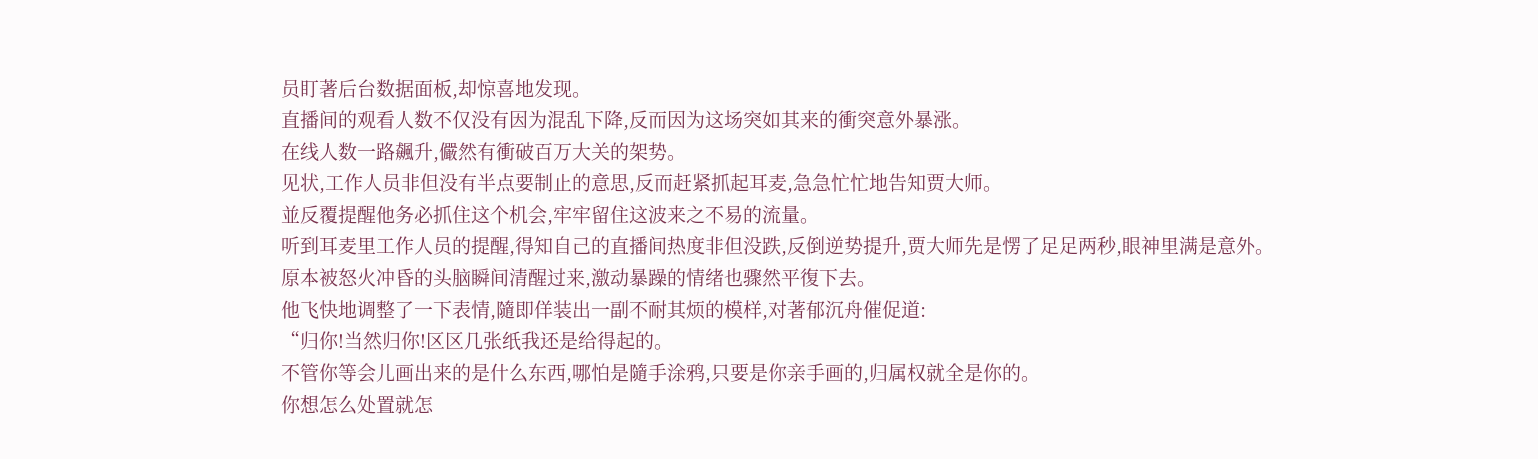员盯著后台数据面板,却惊喜地发现。
直播间的观看人数不仅没有因为混乱下降,反而因为这场突如其来的衝突意外暴涨。
在线人数一路飆升,儼然有衝破百万大关的架势。
见状,工作人员非但没有半点要制止的意思,反而赶紧抓起耳麦,急急忙忙地告知贾大师。
並反覆提醒他务必抓住这个机会,牢牢留住这波来之不易的流量。
听到耳麦里工作人员的提醒,得知自己的直播间热度非但没跌,反倒逆势提升,贾大师先是愣了足足两秒,眼神里满是意外。
原本被怒火冲昏的头脑瞬间清醒过来,激动暴躁的情绪也骤然平復下去。
他飞快地调整了一下表情,隨即佯装出一副不耐其烦的模样,对著郁沉舟催促道:
“归你!当然归你!区区几张纸我还是给得起的。
不管你等会儿画出来的是什么东西,哪怕是隨手涂鸦,只要是你亲手画的,归属权就全是你的。
你想怎么处置就怎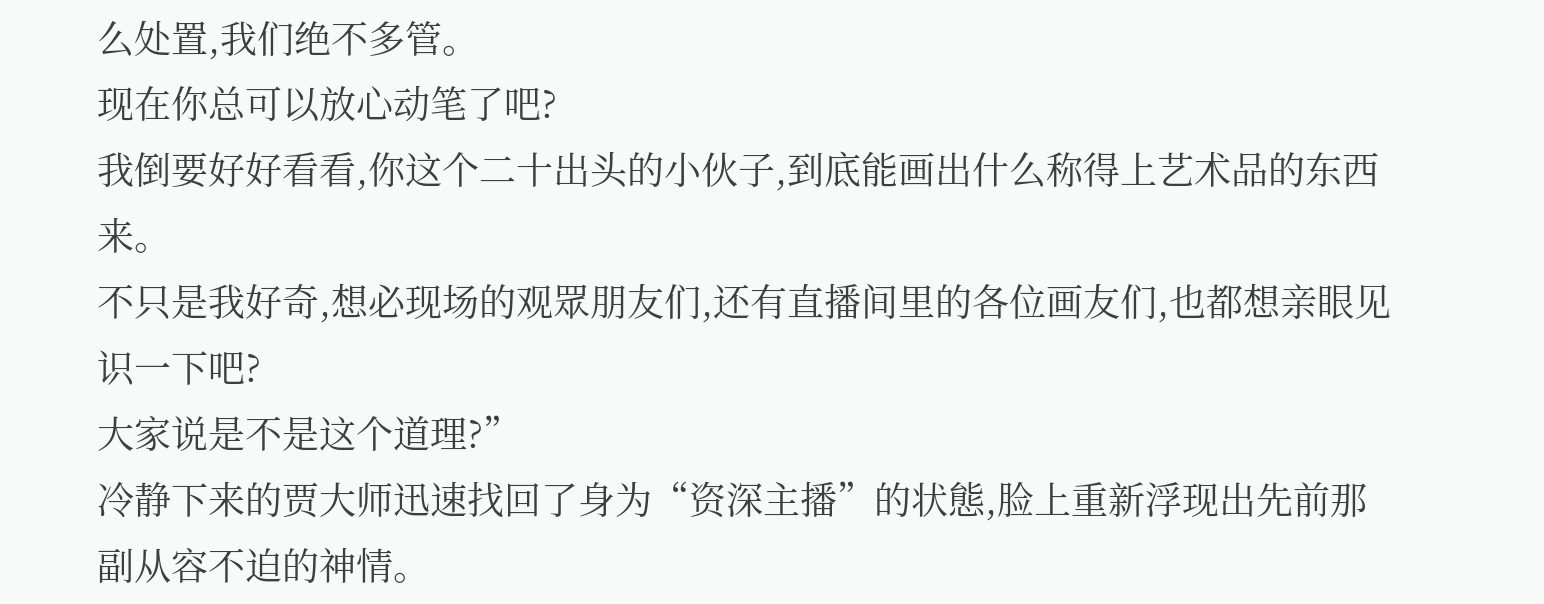么处置,我们绝不多管。
现在你总可以放心动笔了吧?
我倒要好好看看,你这个二十出头的小伙子,到底能画出什么称得上艺术品的东西来。
不只是我好奇,想必现场的观眾朋友们,还有直播间里的各位画友们,也都想亲眼见识一下吧?
大家说是不是这个道理?”
冷静下来的贾大师迅速找回了身为“资深主播”的状態,脸上重新浮现出先前那副从容不迫的神情。